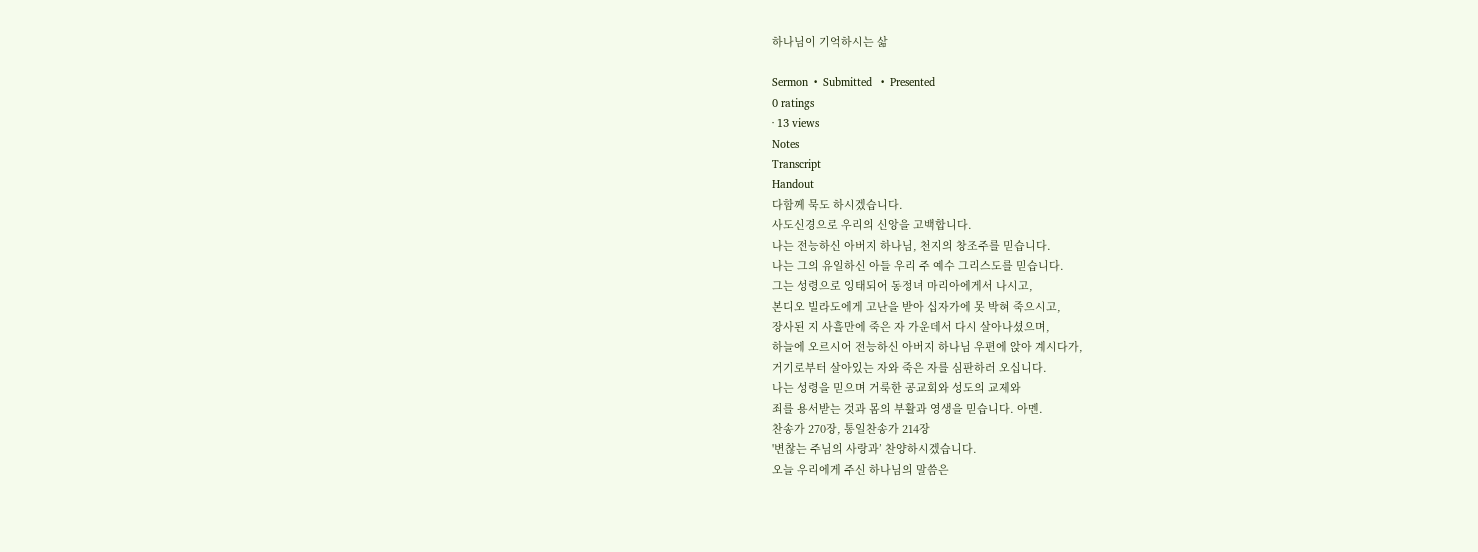하나님이 기억하시는 삶

Sermon  •  Submitted   •  Presented
0 ratings
· 13 views
Notes
Transcript
Handout
다함께 묵도 하시겠습니다.
사도신경으로 우리의 신앙을 고백합니다.
나는 전능하신 아버지 하나님, 천지의 창조주를 믿습니다.
나는 그의 유일하신 아들 우리 주 예수 그리스도를 믿습니다.
그는 성령으로 잉태되어 동정녀 마리아에게서 나시고,
본디오 빌라도에게 고난을 받아 십자가에 못 박혀 죽으시고,
장사된 지 사흘만에 죽은 자 가운데서 다시 살아나셨으며,
하늘에 오르시어 전능하신 아버지 하나님 우편에 앉아 계시다가,
거기로부터 살아있는 자와 죽은 자를 심판하러 오십니다.
나는 성령을 믿으며 거룩한 공교회와 성도의 교제와
죄를 용서받는 것과 몸의 부활과 영생을 믿습니다. 아멘.
찬송가 270장, 통일찬송가 214장
'변찮는 주님의 사랑과’ 찬양하시겠습니다.
오늘 우리에게 주신 하나님의 말씀은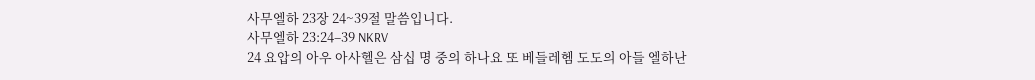사무엘하 23장 24~39절 말씀입니다.
사무엘하 23:24–39 NKRV
24 요압의 아우 아사헬은 삼십 명 중의 하나요 또 베들레헴 도도의 아들 엘하난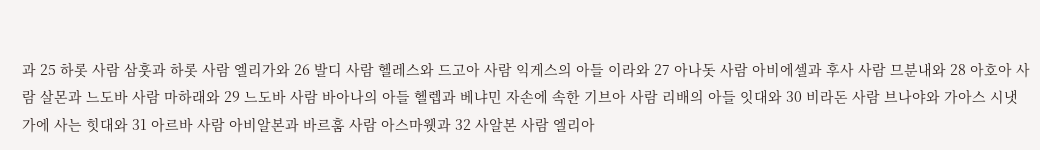과 25 하롯 사람 삼훗과 하롯 사람 엘리가와 26 발디 사람 헬레스와 드고아 사람 익게스의 아들 이라와 27 아나돗 사람 아비에셀과 후사 사람 므분내와 28 아호아 사람 살몬과 느도바 사람 마하래와 29 느도바 사람 바아나의 아들 헬렙과 베냐민 자손에 속한 기브아 사람 리배의 아들 잇대와 30 비라돈 사람 브나야와 가아스 시냇가에 사는 힛대와 31 아르바 사람 아비알본과 바르훔 사람 아스마웻과 32 사알본 사람 엘리아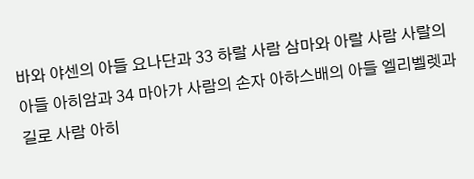바와 야센의 아들 요나단과 33 하랄 사람 삼마와 아랄 사람 사랄의 아들 아히암과 34 마아가 사람의 손자 아하스배의 아들 엘리벨렛과 길로 사람 아히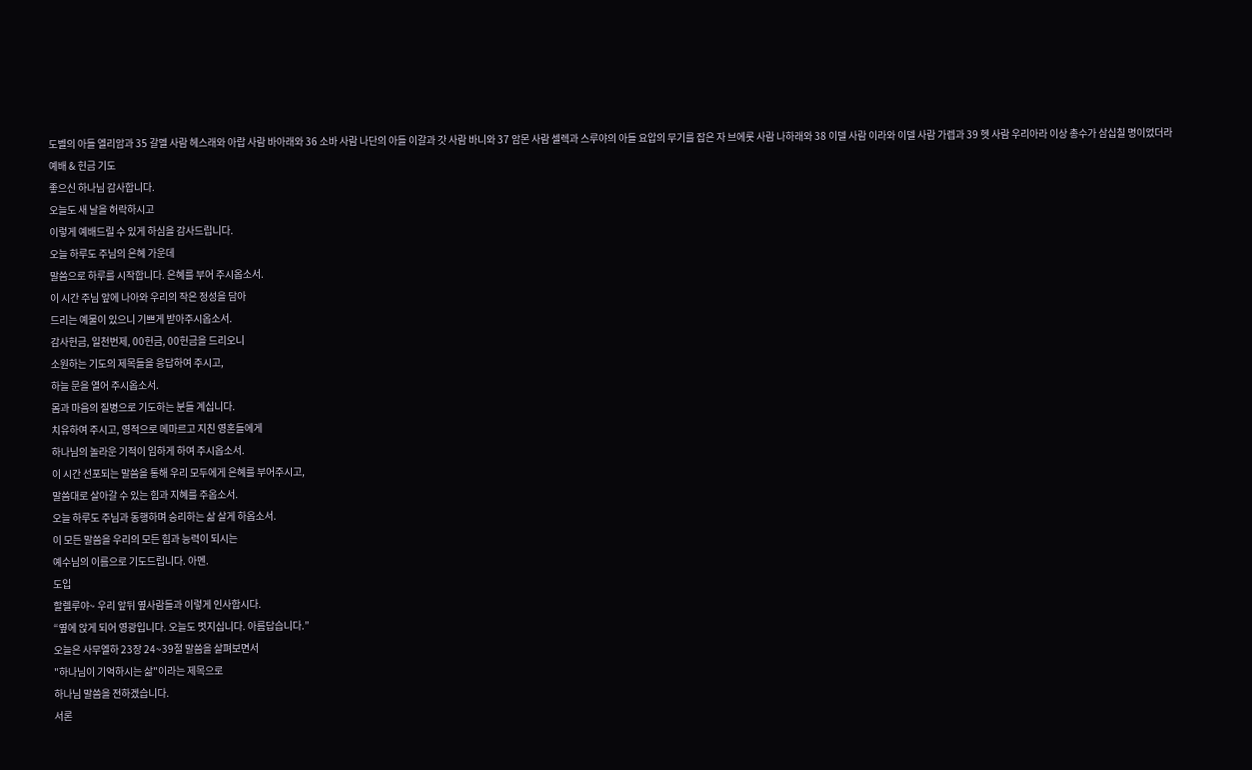도벨의 아들 엘리암과 35 갈멜 사람 헤스래와 아랍 사람 바아래와 36 소바 사람 나단의 아들 이갈과 갓 사람 바니와 37 암몬 사람 셀렉과 스루야의 아들 요압의 무기를 잡은 자 브에롯 사람 나하래와 38 이델 사람 이라와 이델 사람 가렙과 39 헷 사람 우리아라 이상 총수가 삼십칠 명이었더라
예배 & 헌금 기도
좋으신 하나님 감사합니다.
오늘도 새 날을 허락하시고
이렇게 예배드릴 수 있게 하심을 감사드립니다.
오늘 하루도 주님의 은혜 가운데
말씀으로 하루를 시작합니다. 은혜를 부어 주시옵소서.
이 시간 주님 앞에 나아와 우리의 작은 정성을 담아
드리는 예물이 있으니 기쁘게 받아주시옵소서.
감사헌금, 일천번제, 00헌금, 00헌금을 드리오니
소원하는 기도의 제목들을 응답하여 주시고,
하늘 문을 열어 주시옵소서.
몸과 마음의 질병으로 기도하는 분들 계십니다.
치유하여 주시고, 영적으로 메마르고 지친 영혼들에게
하나님의 놀라운 기적이 임하게 하여 주시옵소서.
이 시간 선포되는 말씀을 통해 우리 모두에게 은혜를 부어주시고,
말씀대로 살아갈 수 있는 힘과 지혜를 주옵소서.
오늘 하루도 주님과 동행하며 승리하는 삶 살게 하옵소서.
이 모든 말씀을 우리의 모든 힘과 능력이 되시는
예수님의 이름으로 기도드립니다. 아멘.
도입
할렐루야~ 우리 앞뒤 옆사람들과 이렇게 인사합시다.
“옆에 앉게 되어 영광입니다. 오늘도 멋지십니다. 아름답습니다.”
오늘은 사무엘하 23장 24~39절 말씀을 살펴보면서
"하나님이 기억하시는 삶"이라는 제목으로
하나님 말씀을 전하겠습니다.
서론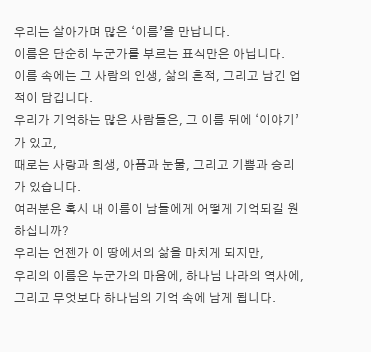우리는 살아가며 많은 ‘이름’을 만납니다.
이름은 단순히 누군가를 부르는 표식만은 아닙니다.
이름 속에는 그 사람의 인생, 삶의 흔적, 그리고 남긴 업적이 담깁니다.
우리가 기억하는 많은 사람들은, 그 이름 뒤에 ‘이야기’가 있고,
때로는 사랑과 희생, 아픔과 눈물, 그리고 기쁨과 승리가 있습니다.
여러분은 혹시 내 이름이 남들에게 어떻게 기억되길 원하십니까?
우리는 언젠가 이 땅에서의 삶을 마치게 되지만,
우리의 이름은 누군가의 마음에, 하나님 나라의 역사에,
그리고 무엇보다 하나님의 기억 속에 남게 됩니다.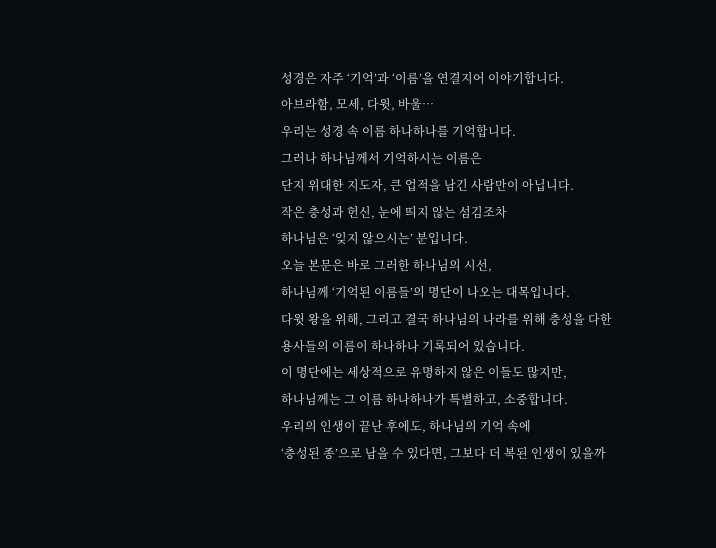성경은 자주 ‘기억’과 ‘이름’을 연결지어 이야기합니다.
아브라함, 모세, 다윗, 바울…
우리는 성경 속 이름 하나하나를 기억합니다.
그러나 하나님께서 기억하시는 이름은
단지 위대한 지도자, 큰 업적을 남긴 사람만이 아닙니다.
작은 충성과 헌신, 눈에 띄지 않는 섬김조차
하나님은 ‘잊지 않으시는’ 분입니다.
오늘 본문은 바로 그러한 하나님의 시선,
하나님께 ‘기억된 이름들’의 명단이 나오는 대목입니다.
다윗 왕을 위해, 그리고 결국 하나님의 나라를 위해 충성을 다한
용사들의 이름이 하나하나 기록되어 있습니다.
이 명단에는 세상적으로 유명하지 않은 이들도 많지만,
하나님께는 그 이름 하나하나가 특별하고, 소중합니다.
우리의 인생이 끝난 후에도, 하나님의 기억 속에
‘충성된 종’으로 남을 수 있다면, 그보다 더 복된 인생이 있을까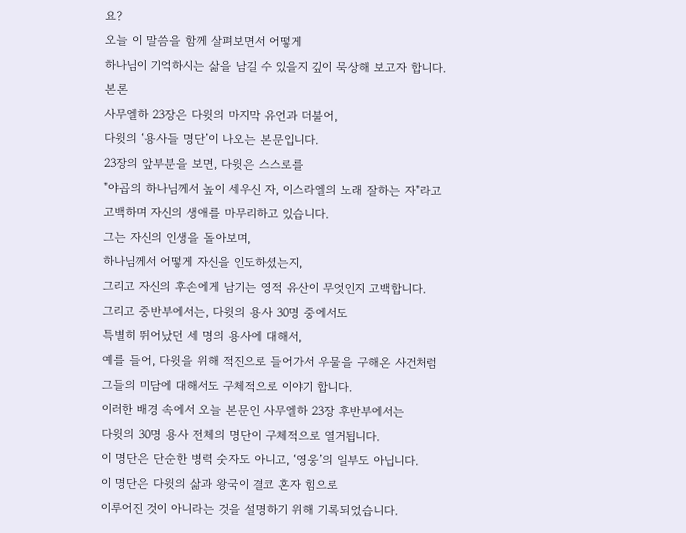요?
오늘 이 말씀을 함께 살펴보면서 어떻게
하나님이 기억하시는 삶을 남길 수 있을지 깊이 묵상해 보고자 합니다.
본론
사무엘하 23장은 다윗의 마지막 유언과 더불어,
다윗의 ‘용사들 명단’이 나오는 본문입니다.
23장의 앞부분을 보면, 다윗은 스스로를
"야곱의 하나님께서 높이 세우신 자, 이스라엘의 노래 잘하는 자"라고
고백하며 자신의 생애를 마무리하고 있습니다.
그는 자신의 인생을 돌아보며,
하나님께서 어떻게 자신을 인도하셨는지,
그리고 자신의 후손에게 남기는 영적 유산이 무엇인지 고백합니다.
그리고 중반부에서는, 다윗의 용사 30명 중에서도
특별히 뛰어났던 세 명의 용사에 대해서,
예를 들어, 다윗을 위해 적진으로 들어가서 우물을 구해온 사건처럼
그들의 미담에 대해서도 구체적으로 이야기 합니다.
이러한 배경 속에서 오늘 본문인 사무엘하 23장 후반부에서는
다윗의 30명 용사 전체의 명단이 구체적으로 열거됩니다.
이 명단은 단순한 병력 숫자도 아니고, ‘영웅’의 일부도 아닙니다.
이 명단은 다윗의 삶과 왕국이 결코 혼자 힘으로
이루어진 것이 아니라는 것을 설명하기 위해 기록되었습니다.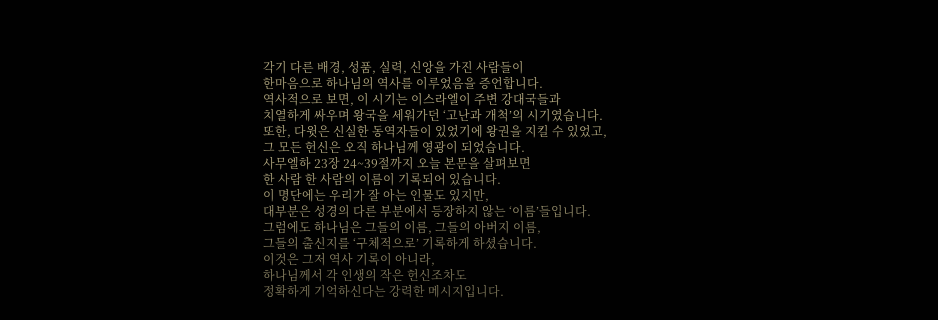각기 다른 배경, 성품, 실력, 신앙을 가진 사람들이
한마음으로 하나님의 역사를 이루었음을 증언합니다.
역사적으로 보면, 이 시기는 이스라엘이 주변 강대국들과
치열하게 싸우며 왕국을 세워가던 ‘고난과 개척’의 시기였습니다.
또한, 다윗은 신실한 동역자들이 있었기에 왕권을 지킬 수 있었고,
그 모든 헌신은 오직 하나님께 영광이 되었습니다.
사무엘하 23장 24~39절까지 오늘 본문을 살펴보면
한 사람 한 사람의 이름이 기록되어 있습니다.
이 명단에는 우리가 잘 아는 인물도 있지만,
대부분은 성경의 다른 부분에서 등장하지 않는 ‘이름’들입니다.
그럼에도 하나님은 그들의 이름, 그들의 아버지 이름,
그들의 출신지를 ‘구체적으로’ 기록하게 하셨습니다.
이것은 그저 역사 기록이 아니라,
하나님께서 각 인생의 작은 헌신조차도
정확하게 기억하신다는 강력한 메시지입니다.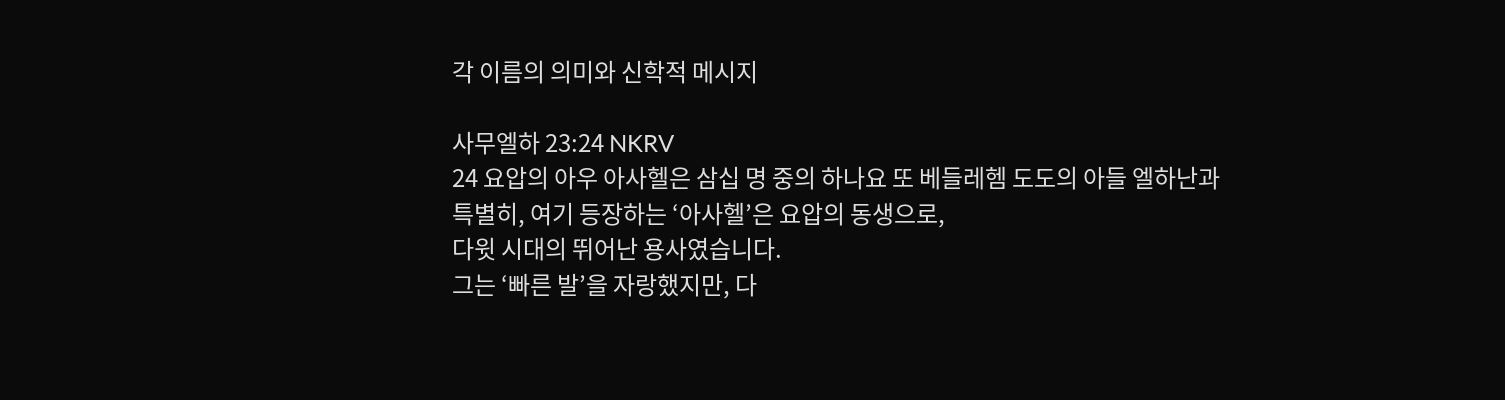각 이름의 의미와 신학적 메시지

사무엘하 23:24 NKRV
24 요압의 아우 아사헬은 삼십 명 중의 하나요 또 베들레헴 도도의 아들 엘하난과
특별히, 여기 등장하는 ‘아사헬’은 요압의 동생으로,
다윗 시대의 뛰어난 용사였습니다.
그는 ‘빠른 발’을 자랑했지만, 다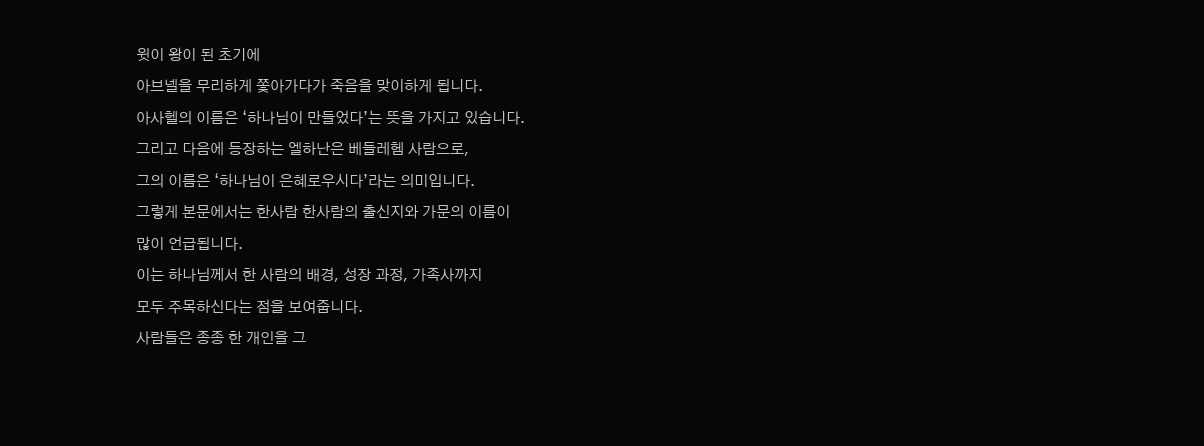윗이 왕이 된 초기에
아브넬을 무리하게 쫓아가다가 죽음을 맞이하게 됩니다.
아사헬의 이름은 ‘하나님이 만들었다’는 뜻을 가지고 있습니다.
그리고 다음에 등장하는 엘하난은 베들레헴 사람으로,
그의 이름은 ‘하나님이 은혜로우시다’라는 의미입니다.
그렇게 본문에서는 한사람 한사람의 출신지와 가문의 이름이
많이 언급됩니다.
이는 하나님께서 한 사람의 배경, 성장 과정, 가족사까지
모두 주목하신다는 점을 보여줍니다.
사람들은 종종 한 개인을 그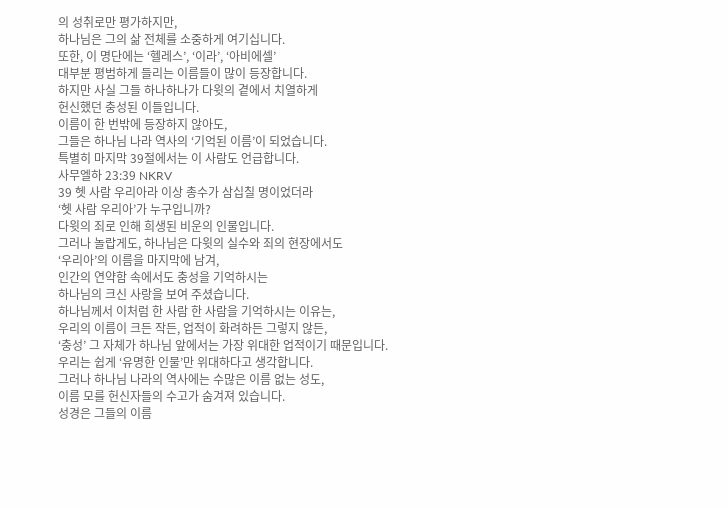의 성취로만 평가하지만,
하나님은 그의 삶 전체를 소중하게 여기십니다.
또한, 이 명단에는 ‘헬레스’, ‘이라’, ‘아비에셀’
대부분 평범하게 들리는 이름들이 많이 등장합니다.
하지만 사실 그들 하나하나가 다윗의 곁에서 치열하게
헌신했던 충성된 이들입니다.
이름이 한 번밖에 등장하지 않아도,
그들은 하나님 나라 역사의 ‘기억된 이름’이 되었습니다.
특별히 마지막 39절에서는 이 사람도 언급합니다.
사무엘하 23:39 NKRV
39 헷 사람 우리아라 이상 총수가 삼십칠 명이었더라
‘헷 사람 우리아’가 누구입니까?
다윗의 죄로 인해 희생된 비운의 인물입니다.
그러나 놀랍게도, 하나님은 다윗의 실수와 죄의 현장에서도
‘우리아’의 이름을 마지막에 남겨,
인간의 연약함 속에서도 충성을 기억하시는
하나님의 크신 사랑을 보여 주셨습니다.
하나님께서 이처럼 한 사람 한 사람을 기억하시는 이유는,
우리의 이름이 크든 작든, 업적이 화려하든 그렇지 않든,
‘충성’ 그 자체가 하나님 앞에서는 가장 위대한 업적이기 때문입니다.
우리는 쉽게 ‘유명한 인물’만 위대하다고 생각합니다.
그러나 하나님 나라의 역사에는 수많은 이름 없는 성도,
이름 모를 헌신자들의 수고가 숨겨져 있습니다.
성경은 그들의 이름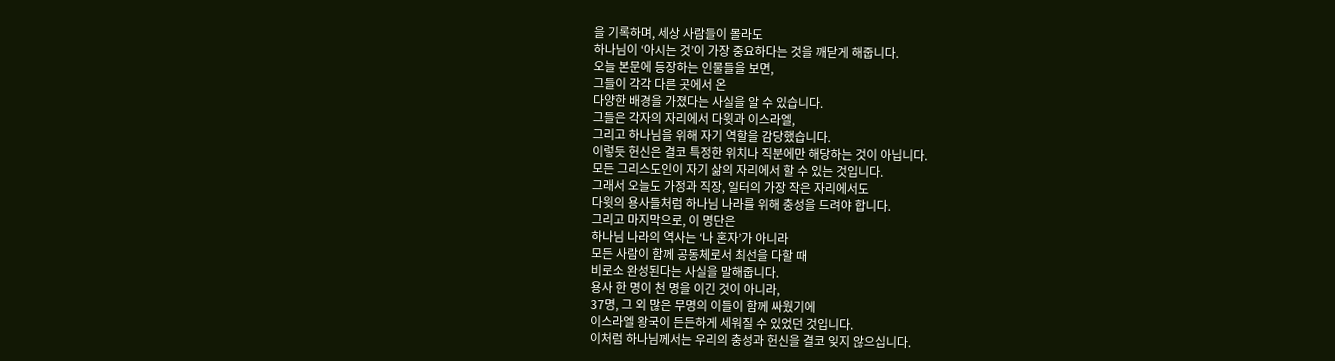을 기록하며, 세상 사람들이 몰라도
하나님이 ‘아시는 것’이 가장 중요하다는 것을 깨닫게 해줍니다.
오늘 본문에 등장하는 인물들을 보면,
그들이 각각 다른 곳에서 온
다양한 배경을 가졌다는 사실을 알 수 있습니다.
그들은 각자의 자리에서 다윗과 이스라엘,
그리고 하나님을 위해 자기 역할을 감당했습니다.
이렇듯 헌신은 결코 특정한 위치나 직분에만 해당하는 것이 아닙니다.
모든 그리스도인이 자기 삶의 자리에서 할 수 있는 것입니다.
그래서 오늘도 가정과 직장, 일터의 가장 작은 자리에서도
다윗의 용사들처럼 하나님 나라를 위해 충성을 드려야 합니다.
그리고 마지막으로, 이 명단은
하나님 나라의 역사는 ‘나 혼자’가 아니라
모든 사람이 함께 공동체로서 최선을 다할 때
비로소 완성된다는 사실을 말해줍니다.
용사 한 명이 천 명을 이긴 것이 아니라,
37명, 그 외 많은 무명의 이들이 함께 싸웠기에
이스라엘 왕국이 든든하게 세워질 수 있었던 것입니다.
이처럼 하나님께서는 우리의 충성과 헌신을 결코 잊지 않으십니다.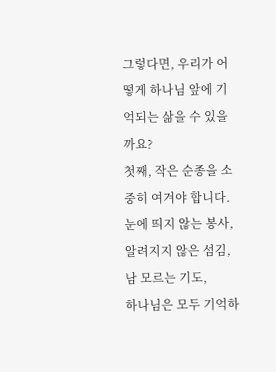그렇다면, 우리가 어떻게 하나님 앞에 기억되는 삶을 수 있을까요?
첫째, 작은 순종을 소중히 여겨야 합니다.
눈에 띄지 않는 봉사, 알려지지 않은 섬김, 남 모르는 기도,
하나님은 모두 기억하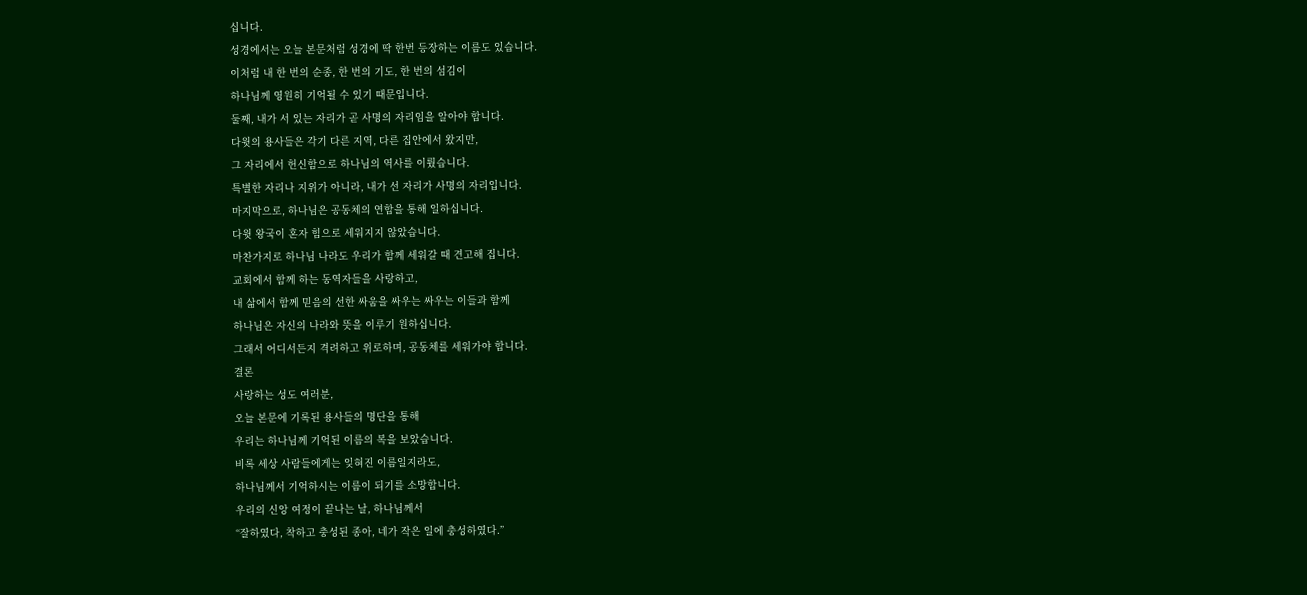십니다.
성경에서는 오늘 본문처럼 성경에 딱 한번 등장하는 이름도 있습니다.
이처럼 내 한 번의 순종, 한 번의 기도, 한 번의 섬김이
하나님께 영원히 기억될 수 있기 때문입니다.
둘째, 내가 서 있는 자리가 곧 사명의 자리임을 알아야 합니다.
다윗의 용사들은 각기 다른 지역, 다른 집안에서 왔지만,
그 자리에서 헌신함으로 하나님의 역사를 이뤘습니다.
특별한 자리나 지위가 아니라, 내가 선 자리가 사명의 자리입니다.
마지막으로, 하나님은 공동체의 연합을 통해 일하십니다.
다윗 왕국이 혼자 힘으로 세워지지 않았습니다.
마찬가지로 하나님 나라도 우리가 함께 세워갈 때 견고해 집니다.
교회에서 함께 하는 동역자들을 사랑하고,
내 삶에서 함께 믿음의 선한 싸움을 싸우는 싸우는 이들과 함께
하나님은 자신의 나라와 뜻을 이루기 원하십니다.
그래서 어디서든지 격려하고 위로하며, 공동체를 세워가야 합니다.
결론
사랑하는 성도 여러분,
오늘 본문에 기록된 용사들의 명단을 통해
우리는 하나님께 기억된 이름의 복을 보았습니다.
비록 세상 사람들에게는 잊혀진 이름일지라도,
하나님께서 기억하시는 이름이 되기를 소망합니다.
우리의 신앙 여정이 끝나는 날, 하나님께서
“잘하였다, 착하고 충성된 종아, 네가 작은 일에 충성하였다.”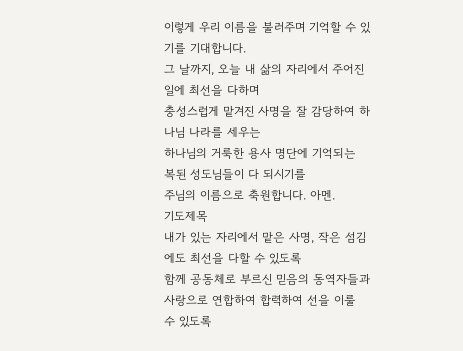이렇게 우리 이름을 불러주며 기억할 수 있기를 기대합니다.
그 날까지, 오늘 내 삶의 자리에서 주어진 일에 최선을 다하며
충성스럽게 맡겨진 사명을 잘 감당하여 하나님 나라를 세우는
하나님의 거룩한 용사 명단에 기억되는 복된 성도님들이 다 되시기를
주님의 이름으로 축원합니다. 아멘.
기도제목
내가 있는 자리에서 맡은 사명, 작은 섬김에도 최선을 다할 수 있도록
함께 공동체로 부르신 믿음의 동역자들과 사랑으로 연합하여 합력하여 선을 이룰 수 있도록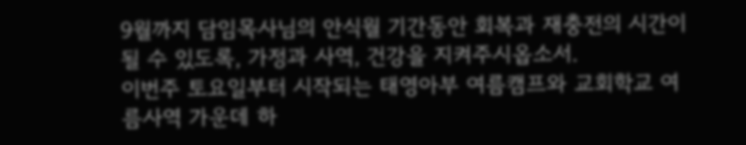9월까지 담임목사님의 안식월 기간동안 회복과 재충전의 시간이 될 수 있도록, 가정과 사역, 건강을 지켜주시옵소서.
이번주 토요일부터 시작되는 태영아부 여름캠프와 교회학교 여름사역 가운데 하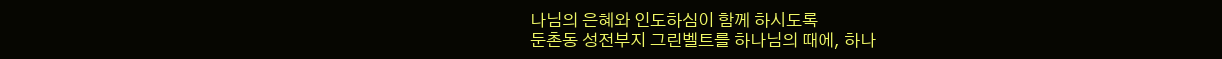나님의 은혜와 인도하심이 함께 하시도록
둔촌동 성전부지 그린벨트를 하나님의 때에, 하나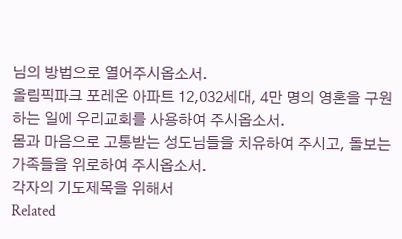님의 방법으로 열어주시옵소서.
올림픽파크 포레온 아파트 12,032세대, 4만 명의 영혼을 구원하는 일에 우리교회를 사용하여 주시옵소서.
몸과 마음으로 고통받는 성도님들을 치유하여 주시고, 돌보는 가족들을 위로하여 주시옵소서.
각자의 기도제목을 위해서
Related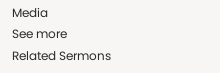Media
See more
Related Sermons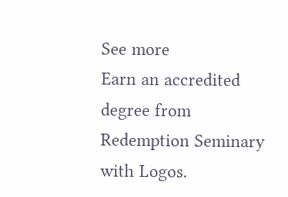See more
Earn an accredited degree from Redemption Seminary with Logos.